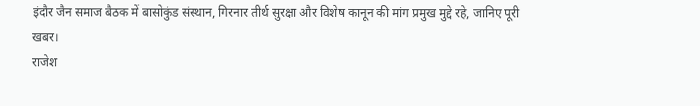इंदौर जैन समाज बैठक में बासोकुंड संस्थान, गिरनार तीर्थ सुरक्षा और विशेष कानून की मांग प्रमुख मुद्दे रहे, जानिए पूरी खबर।
राजेश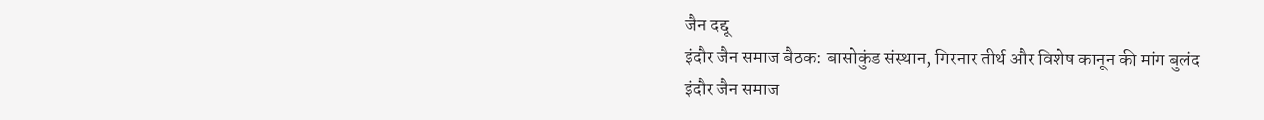जैन दद्दू
इंदौर जैन समाज बैठक: बासोकुंड संस्थान, गिरनार तीर्थ और विशेष कानून की मांग बुलंद
इंदौर जैन समाज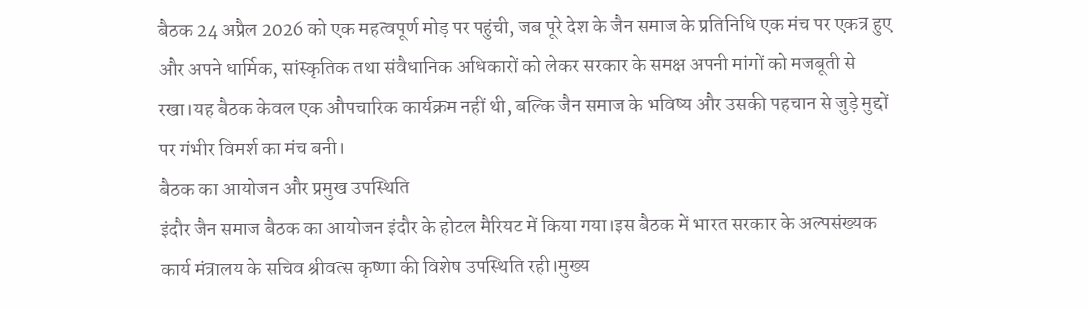बैठक 24 अप्रैल 2026 को एक महत्वपूर्ण मोड़ पर पहुंची, जब पूरे देश के जैन समाज के प्रतिनिधि एक मंच पर एकत्र हुए और अपने धार्मिक, सांस्कृतिक तथा संवैधानिक अधिकारों को लेकर सरकार के समक्ष अपनी मांगों को मजबूती से रखा।यह बैठक केवल एक औपचारिक कार्यक्रम नहीं थी, बल्कि जैन समाज के भविष्य और उसकी पहचान से जुड़े मुद्दों पर गंभीर विमर्श का मंच बनी।
बैठक का आयोजन और प्रमुख उपस्थिति
इंदौर जैन समाज बैठक का आयोजन इंदौर के होटल मैरियट में किया गया।इस बैठक में भारत सरकार के अल्पसंख्यक कार्य मंत्रालय के सचिव श्रीवत्स कृष्णा की विशेष उपस्थिति रही।मुख्य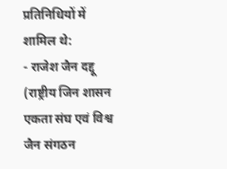प्रतिनिधियों में शामिल थे:
- राजेश जैन दद्दू (राष्ट्रीय जिन शासन एकता संघ एवं विश्व जैन संगठन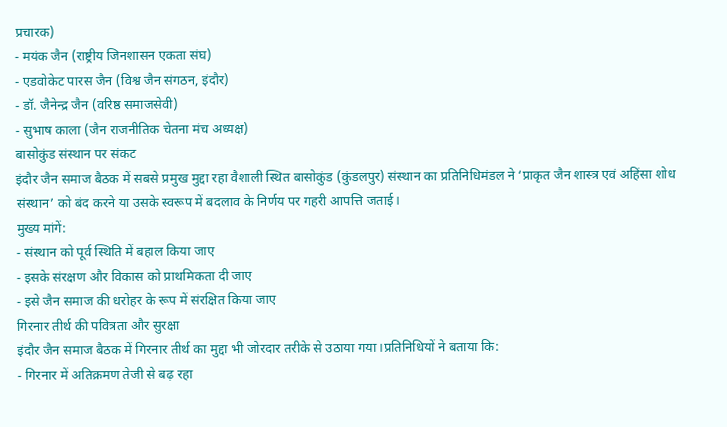प्रचारक)
- मयंक जैन (राष्ट्रीय जिनशासन एकता संघ)
- एडवोकेट पारस जैन (विश्व जैन संगठन, इंदौर)
- डॉ. जैनेन्द्र जैन (वरिष्ठ समाजसेवी)
- सुभाष काला (जैन राजनीतिक चेतना मंच अध्यक्ष)
बासोकुंड संस्थान पर संकट
इंदौर जैन समाज बैठक में सबसे प्रमुख मुद्दा रहा वैशाली स्थित बासोकुंड (कुंडलपुर) संस्थान का प्रतिनिधिमंडल ने ‘प्राकृत जैन शास्त्र एवं अहिंसा शोध संस्थान’ को बंद करने या उसके स्वरूप में बदलाव के निर्णय पर गहरी आपत्ति जताई।
मुख्य मांगें:
- संस्थान को पूर्व स्थिति में बहाल किया जाए
- इसके संरक्षण और विकास को प्राथमिकता दी जाए
- इसे जैन समाज की धरोहर के रूप में संरक्षित किया जाए
गिरनार तीर्थ की पवित्रता और सुरक्षा
इंदौर जैन समाज बैठक में गिरनार तीर्थ का मुद्दा भी जोरदार तरीके से उठाया गया।प्रतिनिधियों ने बताया कि:
- गिरनार में अतिक्रमण तेजी से बढ़ रहा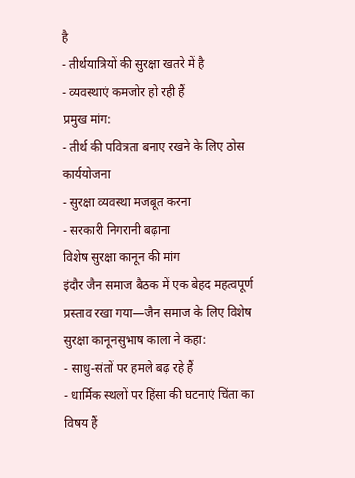है
- तीर्थयात्रियों की सुरक्षा खतरे में है
- व्यवस्थाएं कमजोर हो रही हैं
प्रमुख मांग:
- तीर्थ की पवित्रता बनाए रखने के लिए ठोस कार्ययोजना
- सुरक्षा व्यवस्था मजबूत करना
- सरकारी निगरानी बढ़ाना
विशेष सुरक्षा कानून की मांग
इंदौर जैन समाज बैठक में एक बेहद महत्वपूर्ण प्रस्ताव रखा गया—जैन समाज के लिए विशेष सुरक्षा कानूनसुभाष काला ने कहा:
- साधु-संतों पर हमले बढ़ रहे हैं
- धार्मिक स्थलों पर हिंसा की घटनाएं चिंता का विषय हैं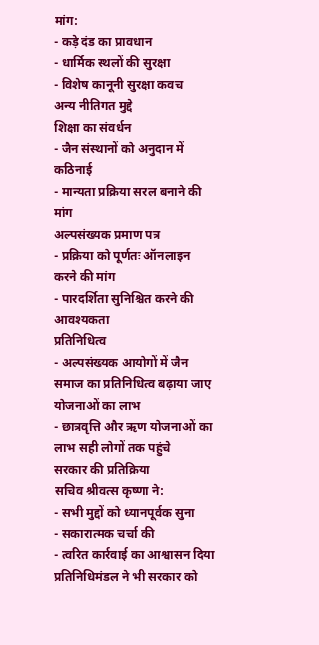मांग:
- कड़े दंड का प्रावधान
- धार्मिक स्थलों की सुरक्षा
- विशेष कानूनी सुरक्षा कवच
अन्य नीतिगत मुद्दे
शिक्षा का संवर्धन
- जैन संस्थानों को अनुदान में कठिनाई
- मान्यता प्रक्रिया सरल बनाने की मांग
अल्पसंख्यक प्रमाण पत्र
- प्रक्रिया को पूर्णतः ऑनलाइन करने की मांग
- पारदर्शिता सुनिश्चित करने की आवश्यकता
प्रतिनिधित्व
- अल्पसंख्यक आयोगों में जैन समाज का प्रतिनिधित्व बढ़ाया जाए
योजनाओं का लाभ
- छात्रवृत्ति और ऋण योजनाओं का लाभ सही लोगों तक पहुंचे
सरकार की प्रतिक्रिया
सचिव श्रीवत्स कृष्णा ने:
- सभी मुद्दों को ध्यानपूर्वक सुना
- सकारात्मक चर्चा की
- त्वरित कार्रवाई का आश्वासन दिया
प्रतिनिधिमंडल ने भी सरकार को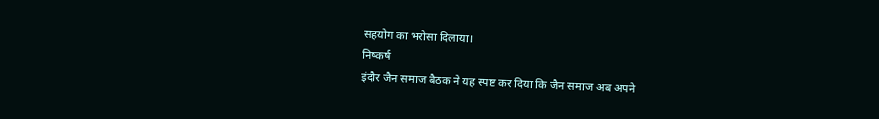सहयोग का भरोसा दिलाया।
निष्कर्ष
इंदौर जैन समाज बैठक ने यह स्पष्ट कर दिया कि जैन समाज अब अपने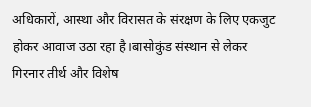अधिकारों, आस्था और विरासत के संरक्षण के लिए एकजुट होकर आवाज उठा रहा है।बासोकुंड संस्थान से लेकर गिरनार तीर्थ और विशेष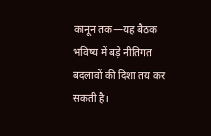कानून तक—यह बैठक भविष्य में बड़े नीतिगत बदलावों की दिशा तय कर सकती है।